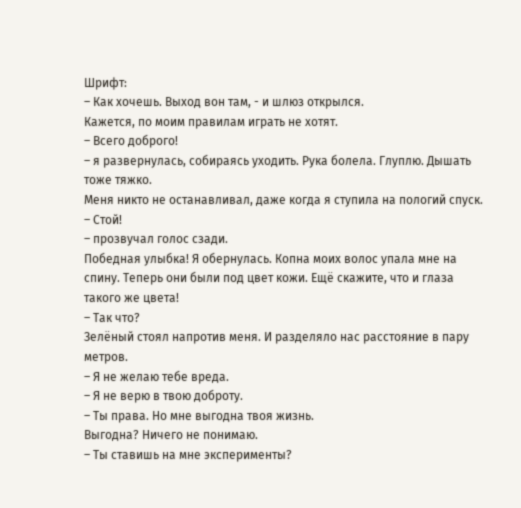Шрифт:
– Как хочешь. Выход вон там, - и шлюз открылся.
Кажется, по моим правилам играть не хотят.
– Всего доброго!
– я развернулась, собираясь уходить. Рука болела. Глуплю. Дышать тоже тяжко.
Меня никто не останавливал, даже когда я ступила на пологий спуск.
– Стой!
– прозвучал голос сзади.
Победная улыбка! Я обернулась. Копна моих волос упала мне на спину. Теперь они были под цвет кожи. Ещё скажите, что и глаза такого же цвета!
– Так что?
Зелёный стоял напротив меня. И разделяло нас расстояние в пару метров.
– Я не желаю тебе вреда.
– Я не верю в твою доброту.
– Ты права. Но мне выгодна твоя жизнь.
Выгодна? Ничего не понимаю.
– Ты ставишь на мне эксперименты?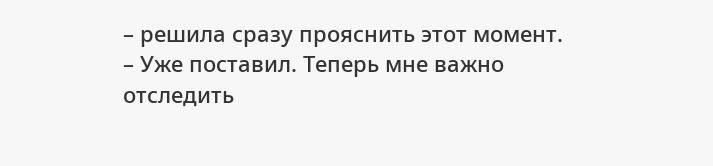– решила сразу прояснить этот момент.
– Уже поставил. Теперь мне важно отследить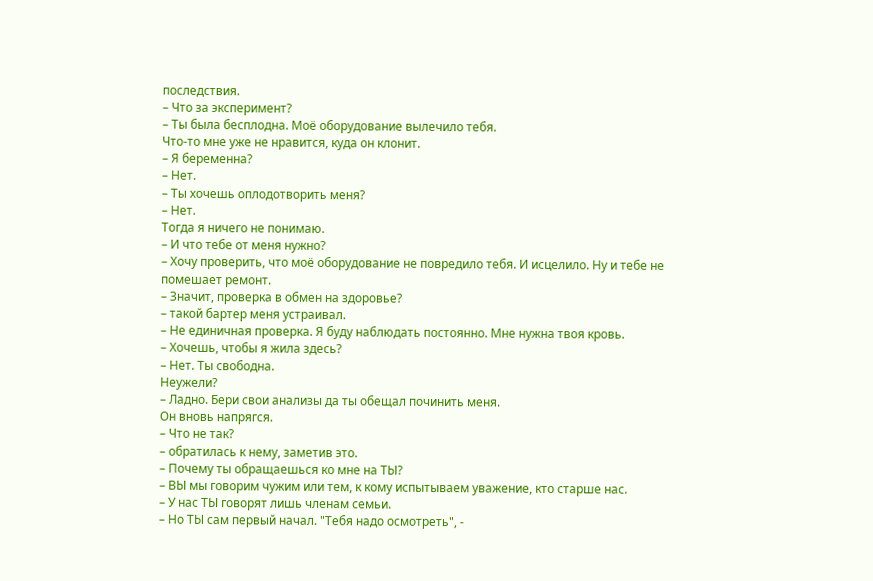последствия.
– Что за эксперимент?
– Ты была бесплодна. Моё оборудование вылечило тебя.
Что-то мне уже не нравится, куда он клонит.
– Я беременна?
– Нет.
– Ты хочешь оплодотворить меня?
– Нет.
Тогда я ничего не понимаю.
– И что тебе от меня нужно?
– Хочу проверить, что моё оборудование не повредило тебя. И исцелило. Ну и тебе не помешает ремонт.
– Значит, проверка в обмен на здоровье?
– такой бартер меня устраивал.
– Не единичная проверка. Я буду наблюдать постоянно. Мне нужна твоя кровь.
– Хочешь, чтобы я жила здесь?
– Нет. Ты свободна.
Неужели?
– Ладно. Бери свои анализы да ты обещал починить меня.
Он вновь напрягся.
– Что не так?
– обратилась к нему, заметив это.
– Почему ты обращаешься ко мне на ТЫ?
– ВЫ мы говорим чужим или тем, к кому испытываем уважение, кто старше нас.
– У нас ТЫ говорят лишь членам семьи.
– Но ТЫ сам первый начал. "Тебя надо осмотреть", -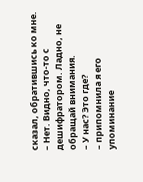сказал, обратившись ко мне.
– Нет. Видно, что-то с дешифратором. Ладно, не обращай внимания.
– У нас? Это где?
– припомнила я его упоминание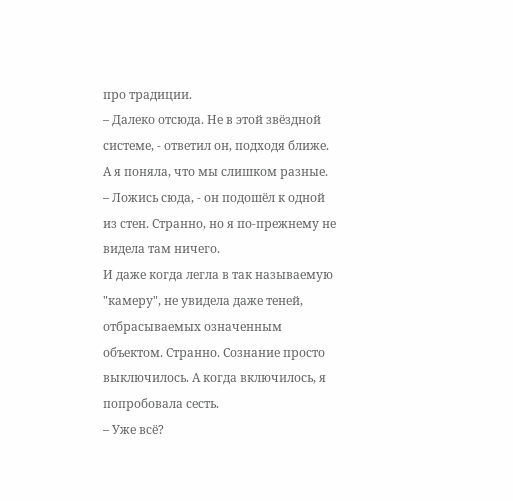про традиции.
– Далеко отсюда. Не в этой звёздной системе, - ответил он, подходя ближе. А я поняла, что мы слишком разные.
– Ложись сюда, - он подошёл к одной из стен. Странно, но я по-прежнему не видела там ничего.
И даже когда легла в так называемую "камеру", не увидела даже теней, отбрасываемых означенным объектом. Странно. Сознание просто выключилось. А когда включилось, я попробовала сесть.
– Уже всё?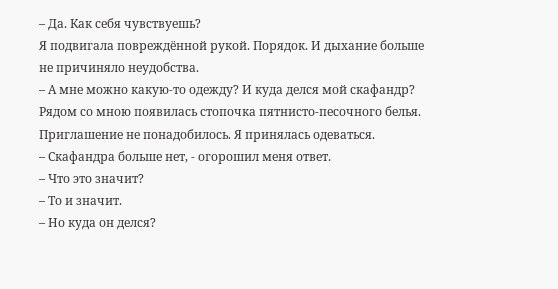– Да. Как себя чувствуешь?
Я подвигала повреждённой рукой. Порядок. И дыхание больше не причиняло неудобства.
– А мне можно какую-то одежду? И куда делся мой скафандр?
Рядом со мною появилась стопочка пятнисто-песочного белья. Приглашение не понадобилось. Я принялась одеваться.
– Скафандра больше нет, - огорошил меня ответ.
– Что это значит?
– То и значит.
– Но куда он делся?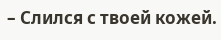– Слился с твоей кожей.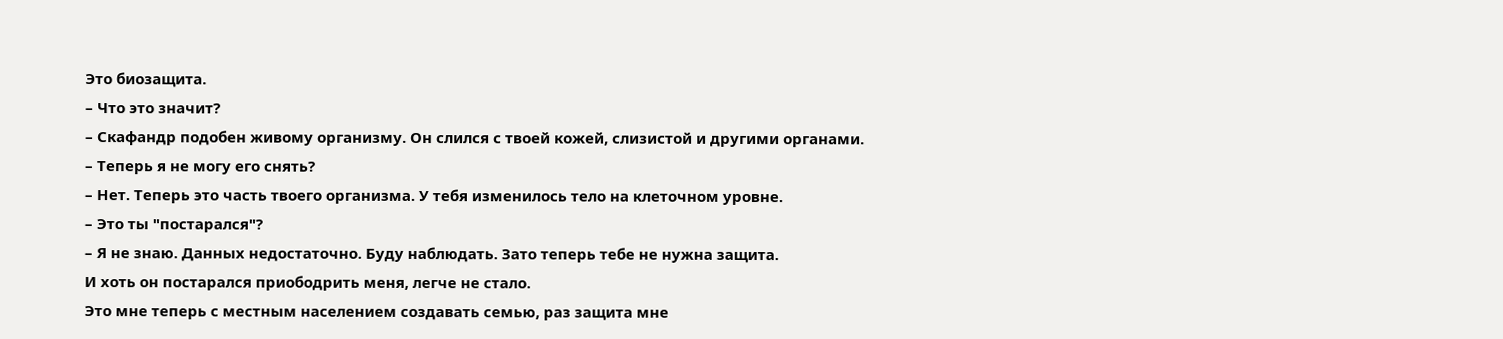Это биозащита.
– Что это значит?
– Скафандр подобен живому организму. Он слился с твоей кожей, слизистой и другими органами.
– Теперь я не могу его снять?
– Нет. Теперь это часть твоего организма. У тебя изменилось тело на клеточном уровне.
– Это ты "постарался"?
– Я не знаю. Данных недостаточно. Буду наблюдать. Зато теперь тебе не нужна защита.
И хоть он постарался приободрить меня, легче не стало.
Это мне теперь с местным населением создавать семью, раз защита мне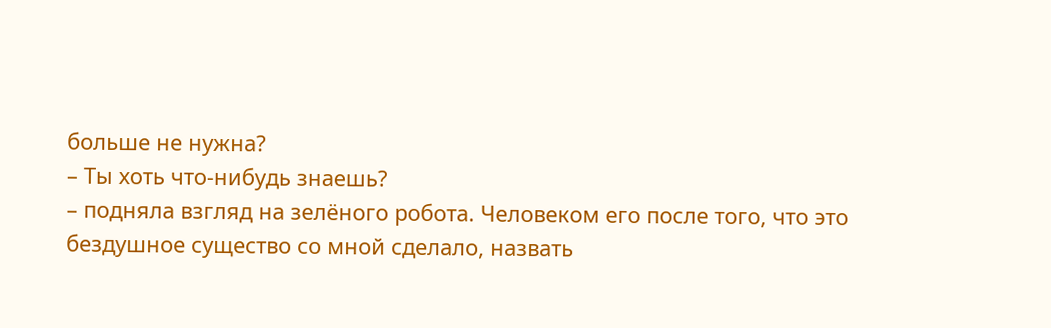больше не нужна?
– Ты хоть что-нибудь знаешь?
– подняла взгляд на зелёного робота. Человеком его после того, что это бездушное существо со мной сделало, назвать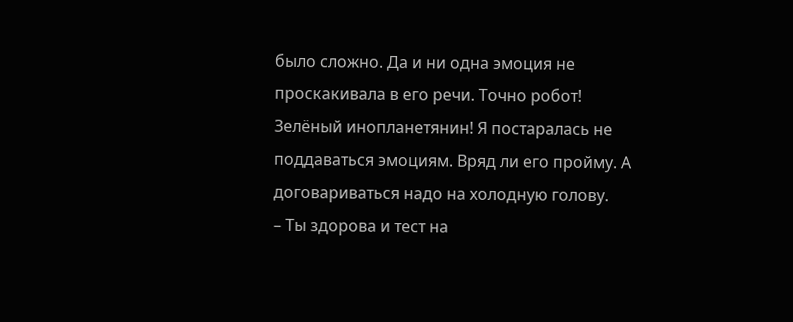было сложно. Да и ни одна эмоция не проскакивала в его речи. Точно робот! Зелёный инопланетянин! Я постаралась не поддаваться эмоциям. Вряд ли его пройму. А договариваться надо на холодную голову.
– Ты здорова и тест на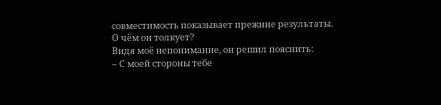совместимость показывает прежние результаты.
О чём он толкует?
Видя моё непонимание, он решил пояснить:
– С моей стороны тебе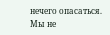нечего опасаться. Мы не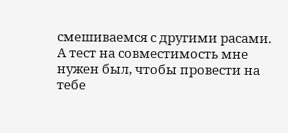смешиваемся с другими расами. А тест на совместимость мне нужен был, чтобы провести на тебе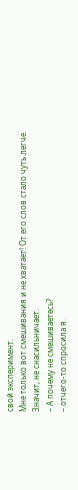свой эксперимент.
Мне только вот смешивания и не хватает! От его слов стало чуть легче. Значит, не снасильничает.
– А почему не смешиваетесь?
– отчего-то спросила я.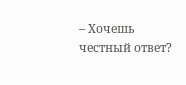– Хочешь честный ответ?